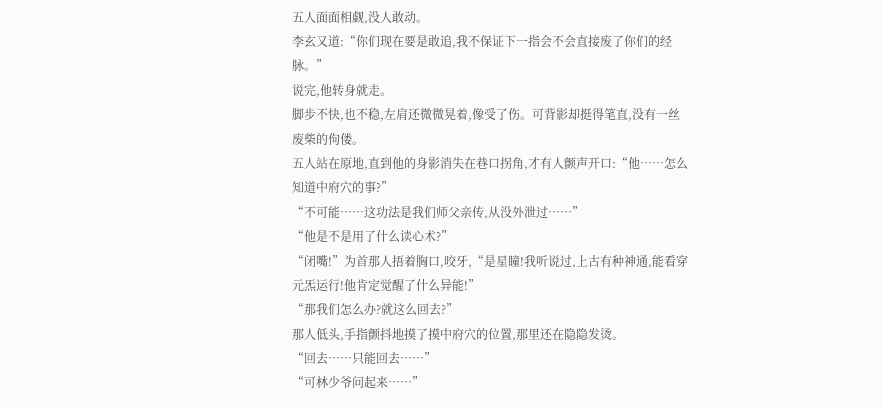五人面面相觑,没人敢动。
李玄又道:“你们现在要是敢追,我不保证下一指会不会直接废了你们的经脉。”
说完,他转身就走。
脚步不快,也不稳,左肩还微微晃着,像受了伤。可背影却挺得笔直,没有一丝废柴的佝偻。
五人站在原地,直到他的身影消失在巷口拐角,才有人颤声开口:“他……怎么知道中府穴的事?”
“不可能……这功法是我们师父亲传,从没外泄过……”
“他是不是用了什么读心术?”
“闭嘴!”为首那人捂着胸口,咬牙,“是星瞳!我听说过,上古有种神通,能看穿元炁运行!他肯定觉醒了什么异能!”
“那我们怎么办?就这么回去?”
那人低头,手指颤抖地摸了摸中府穴的位置,那里还在隐隐发烫。
“回去……只能回去……”
“可林少爷问起来……”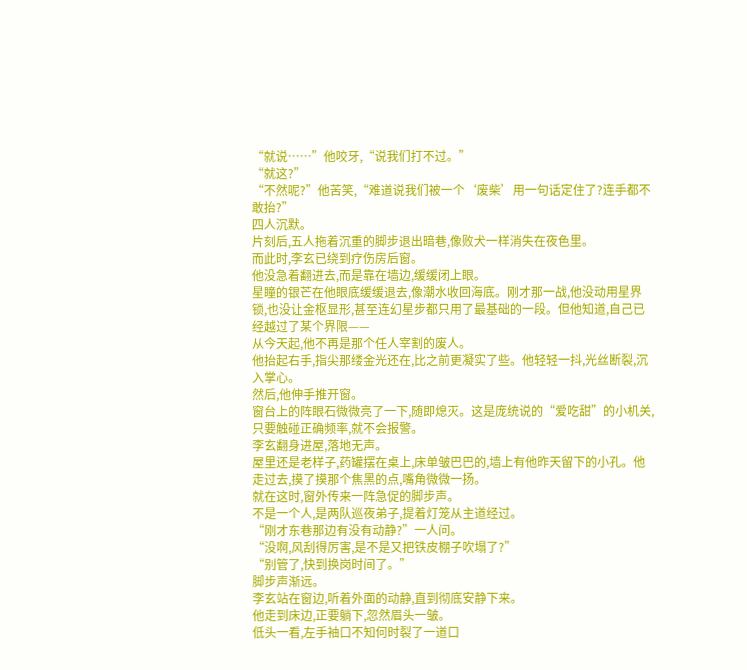“就说……”他咬牙,“说我们打不过。”
“就这?”
“不然呢?”他苦笑,“难道说我们被一个‘废柴’用一句话定住了?连手都不敢抬?”
四人沉默。
片刻后,五人拖着沉重的脚步退出暗巷,像败犬一样消失在夜色里。
而此时,李玄已绕到疗伤房后窗。
他没急着翻进去,而是靠在墙边,缓缓闭上眼。
星瞳的银芒在他眼底缓缓退去,像潮水收回海底。刚才那一战,他没动用星界锁,也没让金枢显形,甚至连幻星步都只用了最基础的一段。但他知道,自己已经越过了某个界限——
从今天起,他不再是那个任人宰割的废人。
他抬起右手,指尖那缕金光还在,比之前更凝实了些。他轻轻一抖,光丝断裂,沉入掌心。
然后,他伸手推开窗。
窗台上的阵眼石微微亮了一下,随即熄灭。这是庞统说的“爱吃甜”的小机关,只要触碰正确频率,就不会报警。
李玄翻身进屋,落地无声。
屋里还是老样子,药罐摆在桌上,床单皱巴巴的,墙上有他昨天留下的小孔。他走过去,摸了摸那个焦黑的点,嘴角微微一扬。
就在这时,窗外传来一阵急促的脚步声。
不是一个人,是两队巡夜弟子,提着灯笼从主道经过。
“刚才东巷那边有没有动静?”一人问。
“没啊,风刮得厉害,是不是又把铁皮棚子吹塌了?”
“别管了,快到换岗时间了。”
脚步声渐远。
李玄站在窗边,听着外面的动静,直到彻底安静下来。
他走到床边,正要躺下,忽然眉头一皱。
低头一看,左手袖口不知何时裂了一道口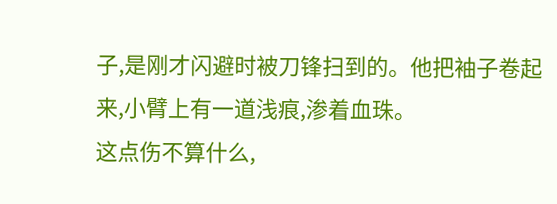子,是刚才闪避时被刀锋扫到的。他把袖子卷起来,小臂上有一道浅痕,渗着血珠。
这点伤不算什么,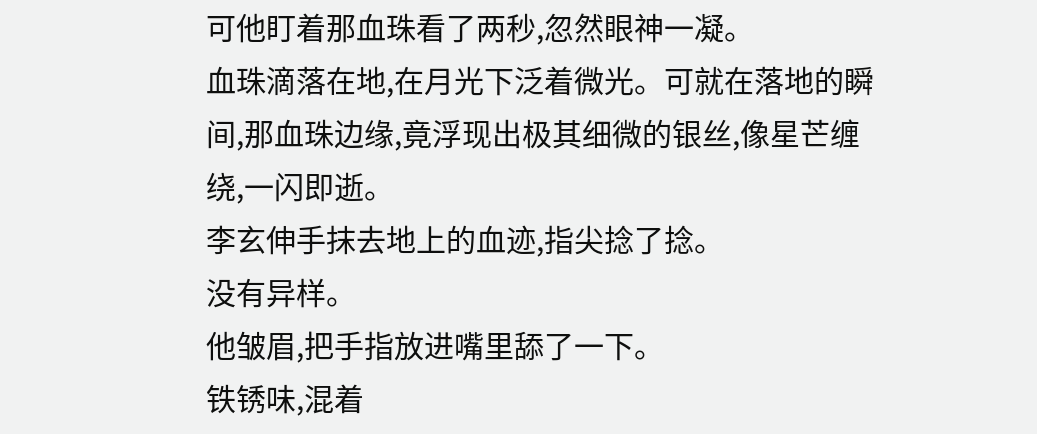可他盯着那血珠看了两秒,忽然眼神一凝。
血珠滴落在地,在月光下泛着微光。可就在落地的瞬间,那血珠边缘,竟浮现出极其细微的银丝,像星芒缠绕,一闪即逝。
李玄伸手抹去地上的血迹,指尖捻了捻。
没有异样。
他皱眉,把手指放进嘴里舔了一下。
铁锈味,混着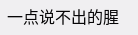一点说不出的腥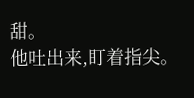甜。
他吐出来,盯着指尖。